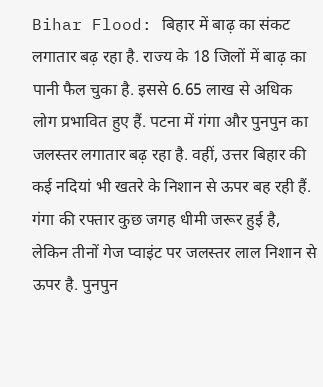Bihar Flood: बिहार में बाढ़ का संकट लगातार बढ़ रहा है. राज्य के 18 जिलों में बाढ़ का पानी फैल चुका है. इससे 6.65 लाख से अधिक लोग प्रभावित हुए हैं. पटना में गंगा और पुनपुन का जलस्तर लगातार बढ़ रहा है. वहीं, उत्तर बिहार की कई नदियां भी खतरे के निशान से ऊपर बह रही हैं.
गंगा की रफ्तार कुछ जगह धीमी जरूर हुई है, लेकिन तीनों गेज प्वाइंट पर जलस्तर लाल निशान से ऊपर है. पुनपुन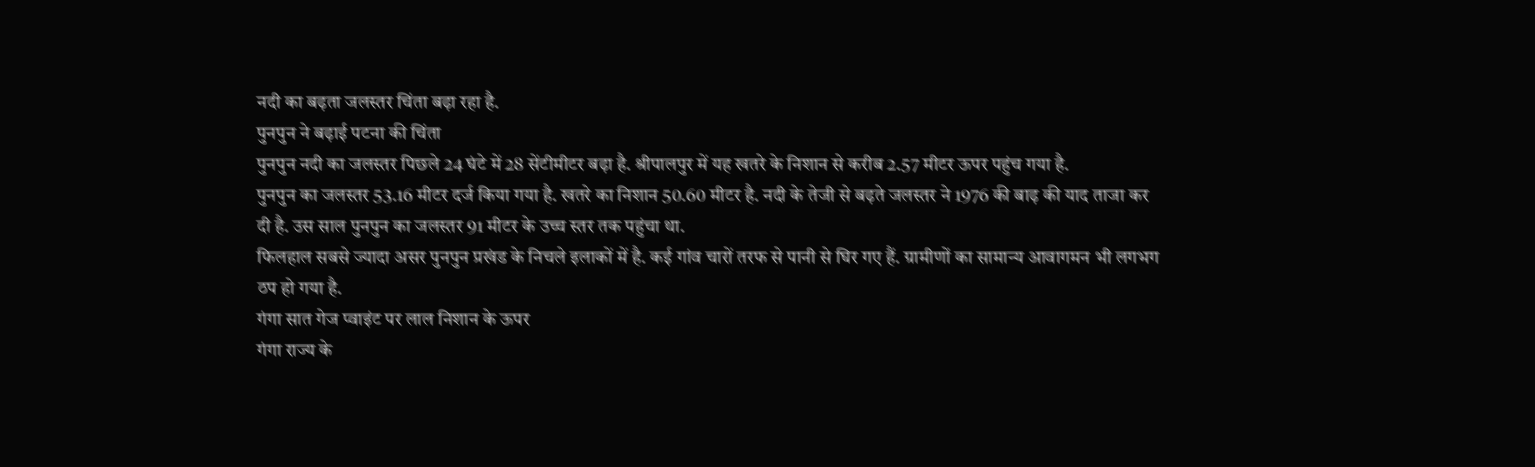नदी का बढ़ता जलस्तर चिंता बढ़ा रहा है.
पुनपुन ने बढ़ाई पटना की चिंता
पुनपुन नदी का जलस्तर पिछले 24 घंटे में 28 सेंटीमीटर बढ़ा है. श्रीपालपुर में यह खतरे के निशान से करीब 2.57 मीटर ऊपर पहुंच गया है.
पुनपुन का जलस्तर 53.16 मीटर दर्ज किया गया है. खतरे का निशान 50.60 मीटर है. नदी के तेजी से बढ़ते जलस्तर ने 1976 की बाढ़ की याद ताजा कर दी है. उस साल पुनपुन का जलस्तर 91 मीटर के उच्च स्तर तक पहुंचा था.
फिलहाल सबसे ज्यादा असर पुनपुन प्रखंड के निचले इलाकों में है. कई गांव चारों तरफ से पानी से घिर गए हैं. ग्रामीणों का सामान्य आवागमन भी लगभग ठप हो गया है.
गंगा सात गेज प्वाइंट पर लाल निशान के ऊपर
गंगा राज्य के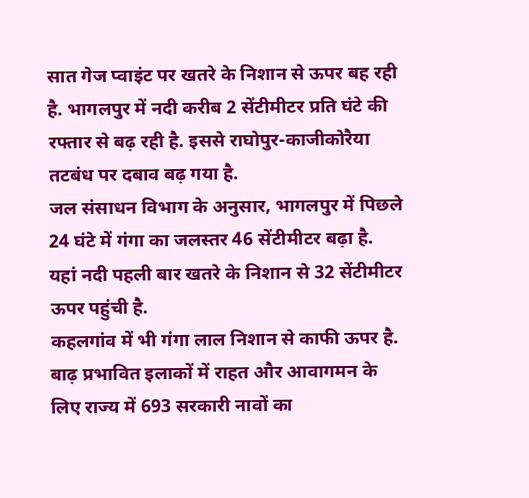सात गेज प्वाइंट पर खतरे के निशान से ऊपर बह रही है. भागलपुर में नदी करीब 2 सेंटीमीटर प्रति घंटे की रफ्तार से बढ़ रही है. इससे राघोपुर-काजीकोरैया तटबंध पर दबाव बढ़ गया है.
जल संसाधन विभाग के अनुसार, भागलपुर में पिछले 24 घंटे में गंगा का जलस्तर 46 सेंटीमीटर बढ़ा है. यहां नदी पहली बार खतरे के निशान से 32 सेंटीमीटर ऊपर पहुंची है.
कहलगांव में भी गंगा लाल निशान से काफी ऊपर है. बाढ़ प्रभावित इलाकों में राहत और आवागमन के लिए राज्य में 693 सरकारी नावों का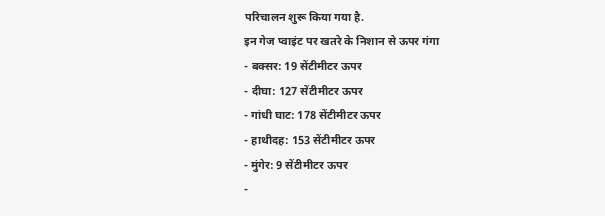परिचालन शुरू किया गया है.
इन गेज प्वाइंट पर खतरे के निशान से ऊपर गंगा
- बक्सर: 19 सेंटीमीटर ऊपर
- दीघा: 127 सेंटीमीटर ऊपर
- गांधी घाट: 178 सेंटीमीटर ऊपर
- हाथीदह: 153 सेंटीमीटर ऊपर
- मुंगेर: 9 सेंटीमीटर ऊपर
-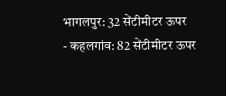भागलपुर: 32 सेंटीमीटर ऊपर
- कहलगांव: 82 सेंटीमीटर ऊपर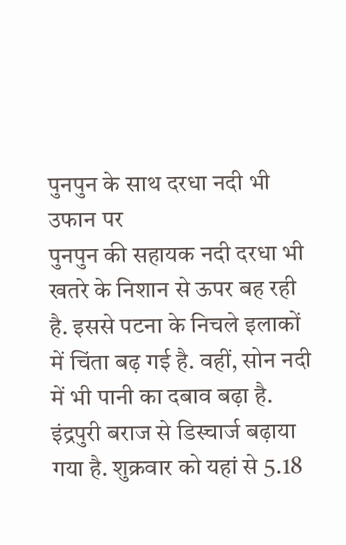पुनपुन के साथ दरधा नदी भी उफान पर
पुनपुन की सहायक नदी दरधा भी खतरे के निशान से ऊपर बह रही है. इससे पटना के निचले इलाकों में चिंता बढ़ गई है. वहीं, सोन नदी में भी पानी का दबाव बढ़ा है. इंद्रपुरी बराज से डिस्चार्ज बढ़ाया गया है. शुक्रवार को यहां से 5.18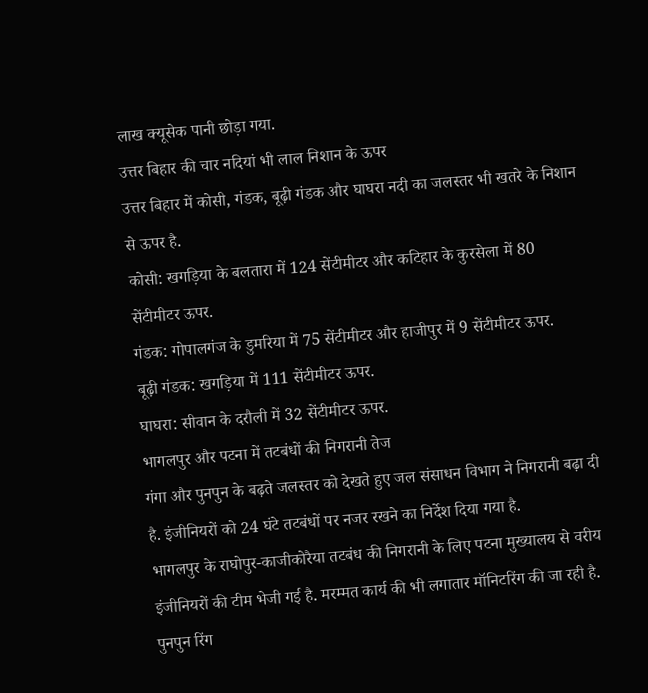लाख क्यूसेक पानी छोड़ा गया.
उत्तर बिहार की चार नदियां भी लाल निशान के ऊपर
उत्तर बिहार में कोसी, गंडक, बूढ़ी गंडक और घाघरा नदी का जलस्तर भी खतरे के निशान से ऊपर है.
कोसी: खगड़िया के बलतारा में 124 सेंटीमीटर और कटिहार के कुरसेला में 80 सेंटीमीटर ऊपर.
गंडक: गोपालगंज के डुमरिया में 75 सेंटीमीटर और हाजीपुर में 9 सेंटीमीटर ऊपर.
बूढ़ी गंडक: खगड़िया में 111 सेंटीमीटर ऊपर.
घाघरा: सीवान के दरौली में 32 सेंटीमीटर ऊपर.
भागलपुर और पटना में तटबंधों की निगरानी तेज
गंगा और पुनपुन के बढ़ते जलस्तर को देखते हुए जल संसाधन विभाग ने निगरानी बढ़ा दी है. इंजीनियरों को 24 घंटे तटबंधों पर नजर रखने का निर्देश दिया गया है.
भागलपुर के राघोपुर-काजीकोरैया तटबंध की निगरानी के लिए पटना मुख्यालय से वरीय इंजीनियरों की टीम भेजी गई है. मरम्मत कार्य की भी लगातार मॉनिटरिंग की जा रही है.
पुनपुन रिंग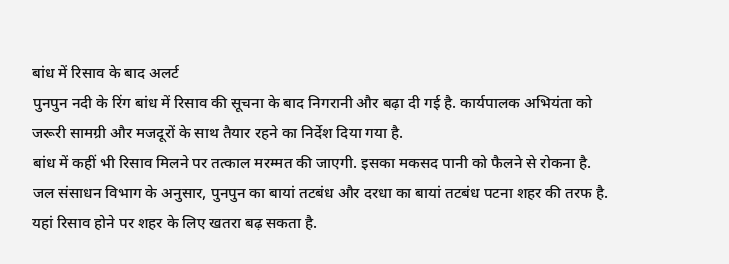बांध में रिसाव के बाद अलर्ट
पुनपुन नदी के रिंग बांध में रिसाव की सूचना के बाद निगरानी और बढ़ा दी गई है. कार्यपालक अभियंता को जरूरी सामग्री और मजदूरों के साथ तैयार रहने का निर्देश दिया गया है.
बांध में कहीं भी रिसाव मिलने पर तत्काल मरम्मत की जाएगी. इसका मकसद पानी को फैलने से रोकना है.
जल संसाधन विभाग के अनुसार, पुनपुन का बायां तटबंध और दरधा का बायां तटबंध पटना शहर की तरफ है. यहां रिसाव होने पर शहर के लिए खतरा बढ़ सकता है.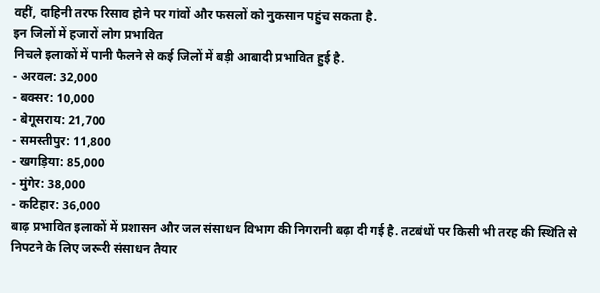वहीं, दाहिनी तरफ रिसाव होने पर गांवों और फसलों को नुकसान पहुंच सकता है.
इन जिलों में हजारों लोग प्रभावित
निचले इलाकों में पानी फैलने से कई जिलों में बड़ी आबादी प्रभावित हुई है.
- अरवल: 32,000
- बक्सर: 10,000
- बेगूसराय: 21,700
- समस्तीपुर: 11,800
- खगड़िया: 85,000
- मुंगेर: 38,000
- कटिहार: 36,000
बाढ़ प्रभावित इलाकों में प्रशासन और जल संसाधन विभाग की निगरानी बढ़ा दी गई है. तटबंधों पर किसी भी तरह की स्थिति से निपटने के लिए जरूरी संसाधन तैयार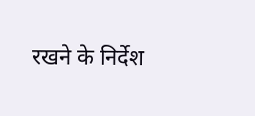रखने के निर्देश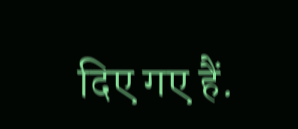दिए गए हैं.